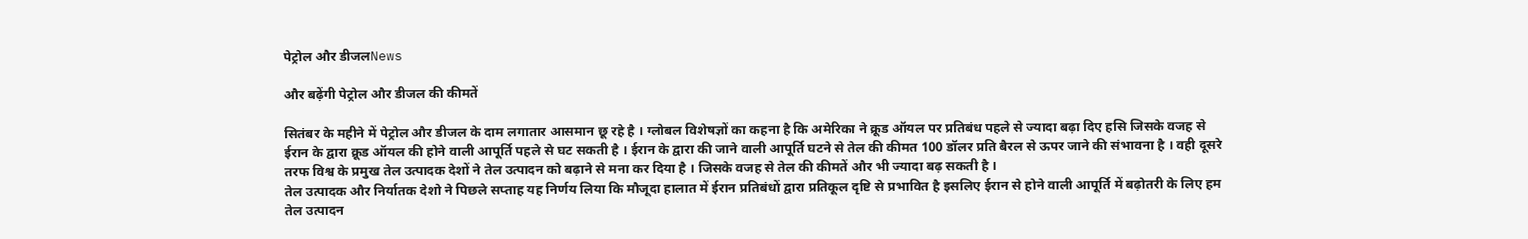पेट्रोल और डीजलNews

और बढ़ेंगी पेट्रोल और डीजल की कीमतें

सितंबर के महीने में पेट्रोल और डीजल के दाम लगातार आसमान छू रहे है । ग्लोबल विशेषज्ञों का कहना है कि अमेरिका ने क्रूड ऑयल पर प्रतिबंध पहले से ज्यादा बढ़ा दिए हसि जिसके वजह से ईरान के द्वारा क्रूड ऑयल की होने वाली आपूर्ति पहले से घट सकती है । ईरान के द्वारा की जाने वाली आपूर्ति घटने से तेल की कीमत 100 डॉलर प्रति बैरल से ऊपर जाने की संभावना है । वही दूसरे तरफ विश्व के प्रमुख तेल उत्पादक देशों ने तेल उत्पादन को बढ़ाने से मना कर दिया है । जिसके वजह से तेल की कीमतें और भी ज्यादा बढ़ सकती है ।
तेल उत्पादक और निर्यातक देशो ने पिछले सप्ताह यह निर्णय लिया कि मौजूदा हालात में ईरान प्रतिबंधों द्वारा प्रतिकूल दृष्टि से प्रभावित है इसलिए ईरान से होने वाली आपूर्ति में बढ़ोतरी के लिए हम तेल उत्पादन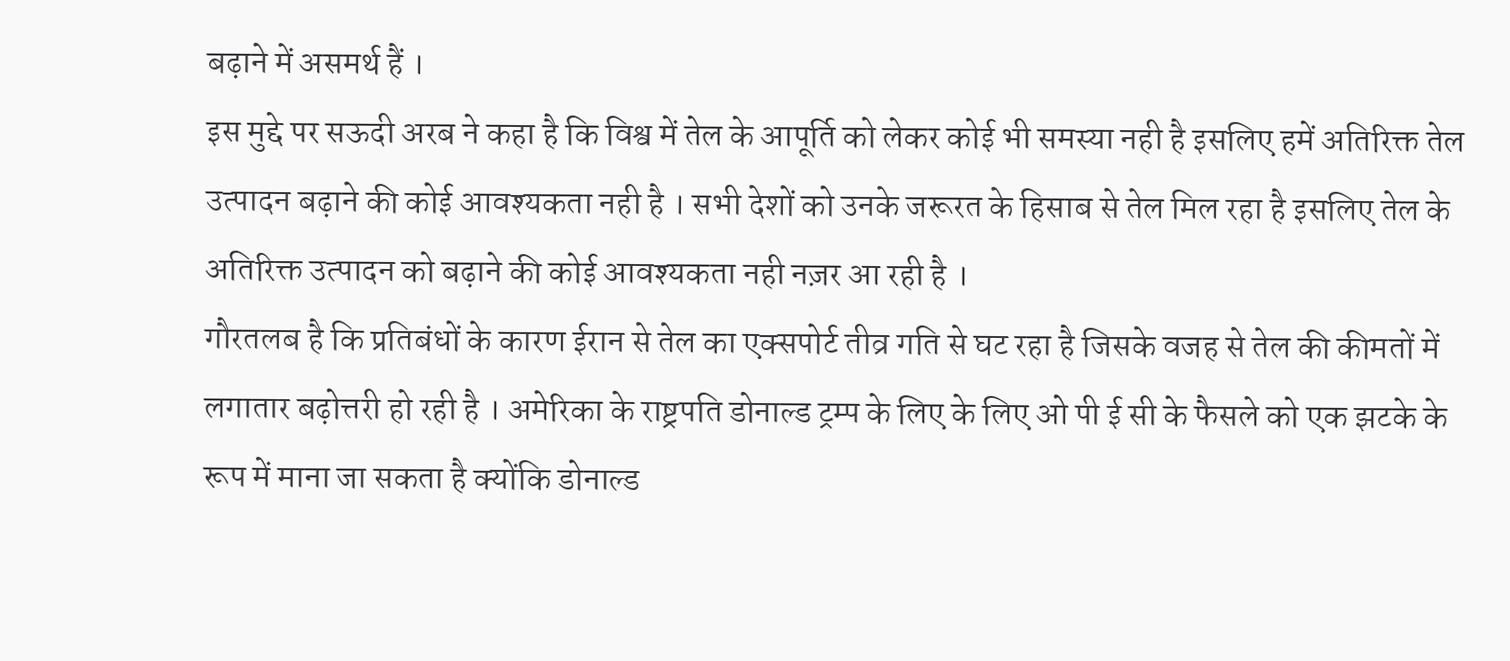बढ़ाने में असमर्थ हैं ।
इस मुद्दे पर सऊदी अरब ने कहा है कि विश्व में तेल के आपूर्ति को लेकर कोई भी समस्या नही है इसलिए हमें अतिरिक्त तेल  उत्पादन बढ़ाने की कोई आवश्यकता नही है । सभी देशों को उनके जरूरत के हिसाब से तेल मिल रहा है इसलिए तेल के अतिरिक्त उत्पादन को बढ़ाने की कोई आवश्यकता नही नज़र आ रही है ।
गौरतलब है कि प्रतिबंधों के कारण ईरान से तेल का एक्सपोर्ट तीव्र गति से घट रहा है जिसके वजह से तेल की कीमतों में लगातार बढ़ोत्तरी हो रही है । अमेरिका के राष्ट्रपति डोनाल्ड ट्रम्प के लिए के लिए ओ पी ई सी के फैसले को एक झटके के रूप में माना जा सकता है क्योंकि डोनाल्ड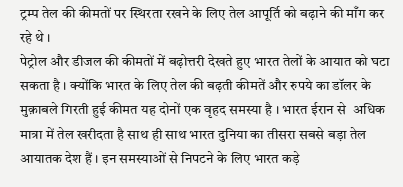ट्रम्प तेल की कीमतों पर स्थिरता रखने के लिए तेल आपूर्ति को बढ़ाने की माँग कर रहे थे ।
पेट्रोल और डीजल की कीमतों में बढ़ोत्तरी देखते हुए भारत तेलों के आयात को घटा सकता है । क्योंकि भारत के लिए तेल की बढ़ती कीमतें और रुपये का डॉलर के मुक़ाबले गिरती हुई कीमत यह दोनों एक वृहद समस्या है । भारत ईरान से  अधिक मात्रा में तेल खरीदता है साथ ही साथ भारत दुनिया का तीसरा सबसे बड़ा तेल आयातक देश हैं । इन समस्याओं से निपटने के लिए भारत कड़े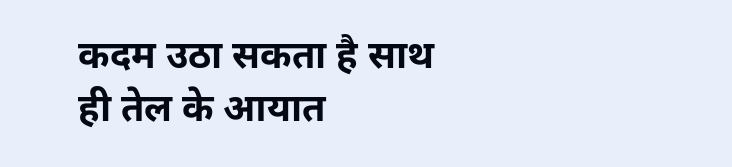कदम उठा सकता है साथ ही तेल के आयात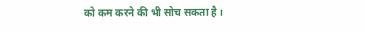को कम करने की भी सोच सकता है ।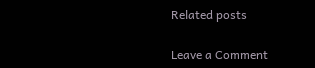Related posts

Leave a Comment